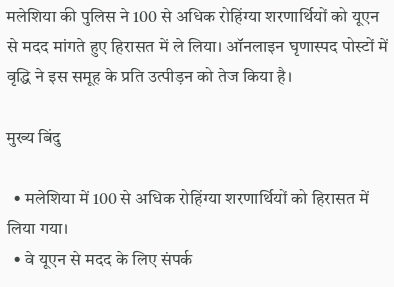मलेशिया की पुलिस ने 100 से अधिक रोहिंग्या शरणार्थियों को यूएन से मदद मांगते हुए हिरासत में ले लिया। ऑनलाइन घृणास्पद पोस्टों में वृद्धि ने इस समूह के प्रति उत्पीड़न को तेज किया है।

मुख्य बिंदु

  • मलेशिया में 100 से अधिक रोहिंग्या शरणार्थियों को हिरासत में लिया गया।
  • वे यूएन से मदद के लिए संपर्क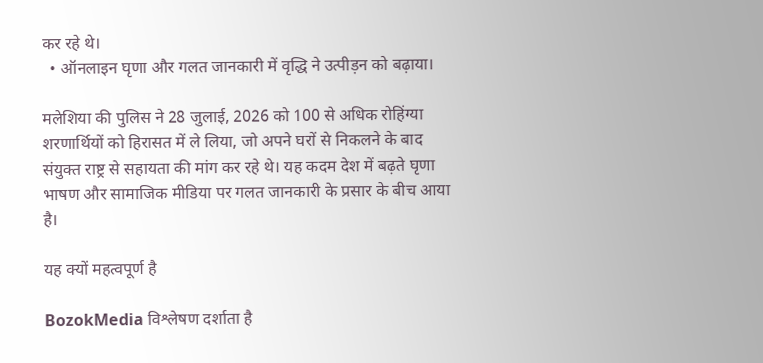कर रहे थे।
  • ऑनलाइन घृणा और गलत जानकारी में वृद्धि ने उत्पीड़न को बढ़ाया।

मलेशिया की पुलिस ने 28 जुलाई, 2026 को 100 से अधिक रोहिंग्या शरणार्थियों को हिरासत में ले लिया, जो अपने घरों से निकलने के बाद संयुक्त राष्ट्र से सहायता की मांग कर रहे थे। यह कदम देश में बढ़ते घृणा भाषण और सामाजिक मीडिया पर गलत जानकारी के प्रसार के बीच आया है।

यह क्यों महत्वपूर्ण है

BozokMedia विश्लेषण दर्शाता है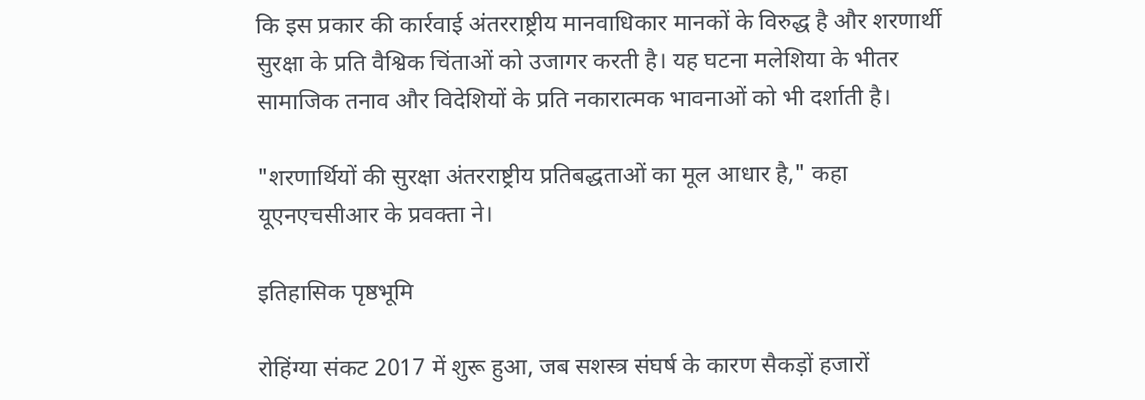कि इस प्रकार की कार्रवाई अंतरराष्ट्रीय मानवाधिकार मानकों के विरुद्ध है और शरणार्थी सुरक्षा के प्रति वैश्विक चिंताओं को उजागर करती है। यह घटना मलेशिया के भीतर सामाजिक तनाव और विदेशियों के प्रति नकारात्मक भावनाओं को भी दर्शाती है।

"शरणार्थियों की सुरक्षा अंतरराष्ट्रीय प्रतिबद्धताओं का मूल आधार है," कहा यूएनएचसीआर के प्रवक्ता ने।

इतिहासिक पृष्ठभूमि

रोहिंग्या संकट 2017 में शुरू हुआ, जब सशस्त्र संघर्ष के कारण सैकड़ों हजारों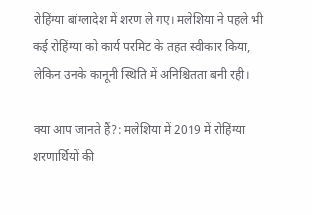रोहिंग्या बांग्लादेश में शरण ले गए। मलेशिया ने पहले भी कई रोहिंग्या को कार्य परमिट के तहत स्वीकार किया, लेकिन उनके कानूनी स्थिति में अनिश्चितता बनी रही।

क्या आप जानते हैं?: मलेशिया में 2019 में रोहिंग्या शरणार्थियों की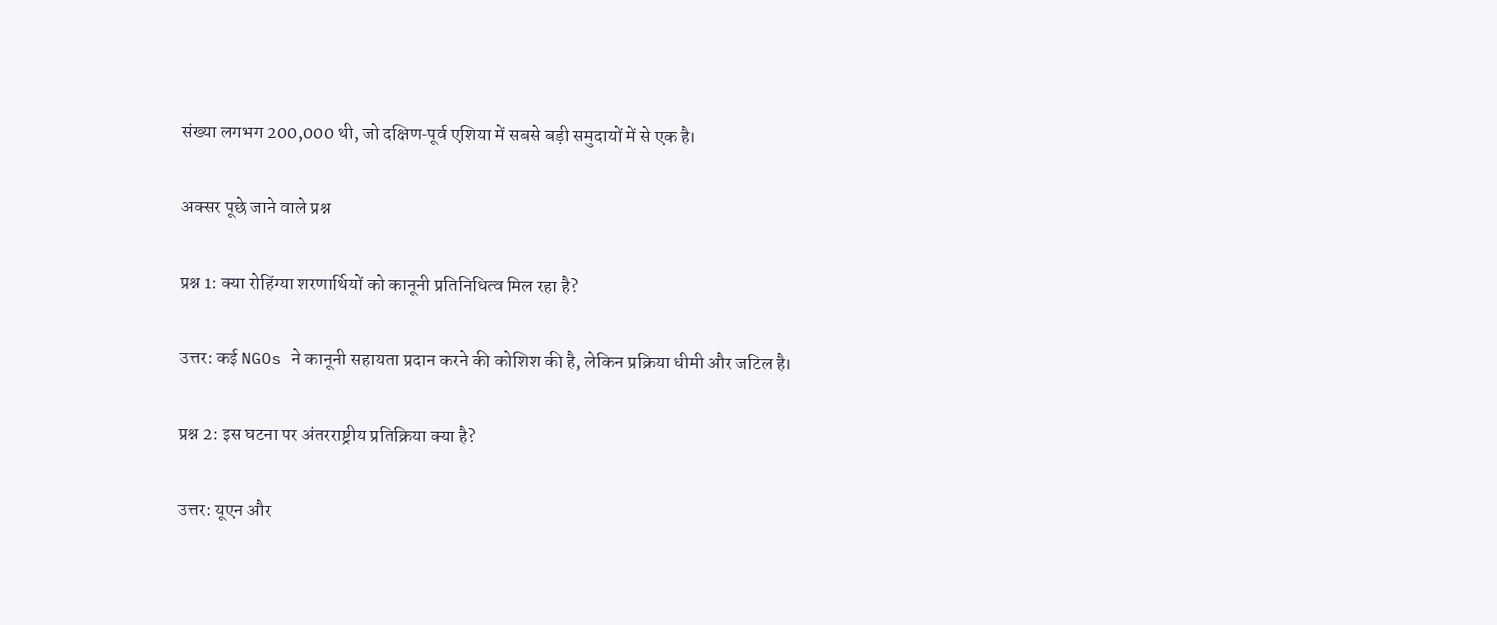संख्या लगभग 200,000 थी, जो दक्षिण‑पूर्व एशिया में सबसे बड़ी समुदायों में से एक है।

अक्सर पूछे जाने वाले प्रश्न

प्रश्न 1: क्या रोहिंग्या शरणार्थियों को कानूनी प्रतिनिधित्व मिल रहा है?

उत्तर: कई NGOs ने कानूनी सहायता प्रदान करने की कोशिश की है, लेकिन प्रक्रिया धीमी और जटिल है।

प्रश्न 2: इस घटना पर अंतरराष्ट्रीय प्रतिक्रिया क्या है?

उत्तर: यूएन और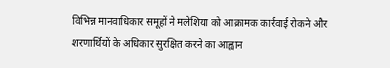विभिन्न मानवाधिकार समूहों ने मलेशिया को आक्रामक कार्रवाई रोकने और शरणार्थियों के अधिकार सुरक्षित करने का आह्वान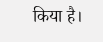किया है।